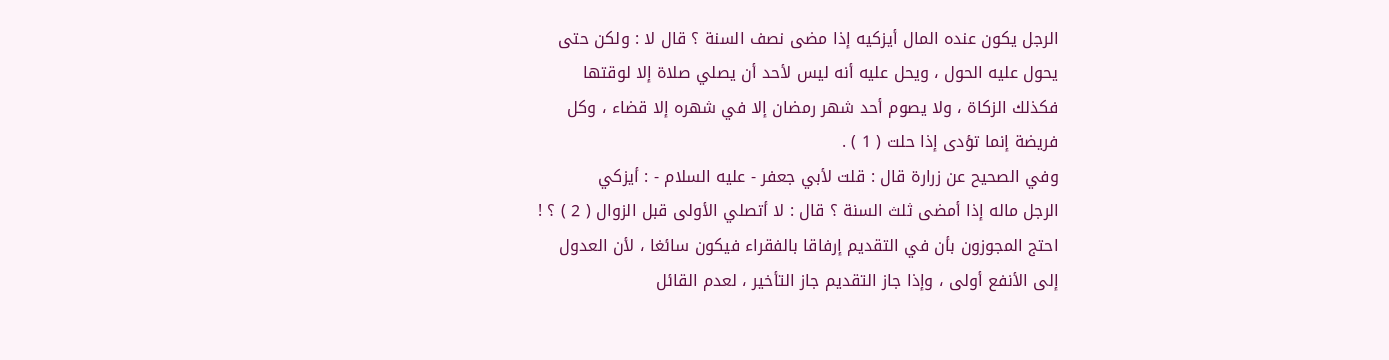الرجل يكون عنده المال أيزكيه إذا مضى نصف السنة ؟ قال لا : ولكن حتى
يحول عليه الحول ، ويحل عليه أنه ليس لأحد أن يصلي صلاة إلا لوقتها
فكذلك الزكاة ، ولا يصوم أحد شهر رمضان إلا في شهره إلا قضاء ، وكل
فريضة إنما تؤدى إذا حلت ( 1 ) .
وفي الصحيح عن زرارة قال : قلت لأبي جعفر - عليه السلام - : أيزكي
الرجل ماله إذا أمضى ثلث السنة ؟ قال : لا أتصلي الأولى قبل الزوال ( 2 ) ؟ !
احتج المجوزون بأن في التقديم إرفاقا بالفقراء فيكون سائغا ، لأن العدول
إلى الأنفع أولى ، وإذا جاز التقديم جاز التأخير ، لعدم القائل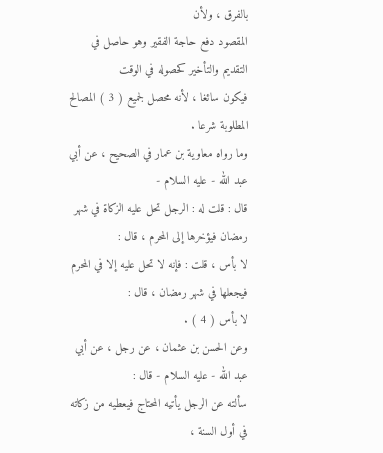بالفرق ، ولأن
المقصود دفع حاجة الفقير وهو حاصل في التقديم والتأخير كحصوله في الوقت
فيكون سائغا ، لأنه محصل لجميع ( 3 ) المصالح المطلوبة شرعا .
وما رواه معاوية بن عمار في الصحيح ، عن أبي عبد الله - عليه السلام -
قال : قلت له : الرجل تحل عليه الزكاة في شهر رمضان فيؤخرها إلى المحرم ، قال :
لا بأس ، قلت : فإنه لا تحل عليه إلا في المحرم فيجعلها في شهر رمضان ، قال :
لا بأس ( 4 ) .
وعن الحسن بن عثمان ، عن رجل ، عن أبي عبد الله - عليه السلام - قال :
سألته عن الرجل يأتيه المحتاج فيعطيه من زكاته في أول السنة ،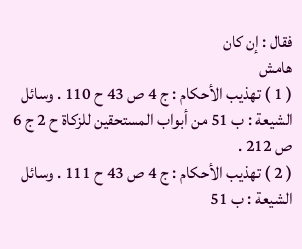فقال : إن كان
هامش
( 1 ) تهذيب الأحكام : ج 4 ص 43 ح 110 . وسائل الشيعة : ب 51 من أبواب المستحقين للزكاة ح 2 ج 6
ص 212 .
( 2 ) تهذيب الأحكام : ج 4 ص 43 ح 111 . وسائل الشيعة : ب 51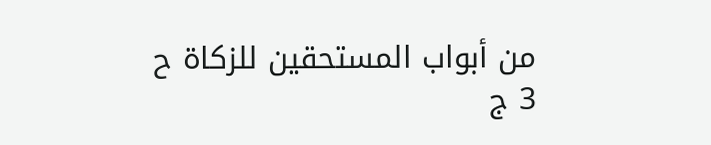من أبواب المستحقين للزكاة ح 3 ج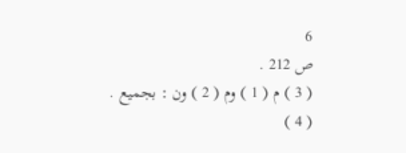6
ص 212 .
( 3 ) م ( 1 ) وم ( 2 ) ون : بجميع .
( 4 )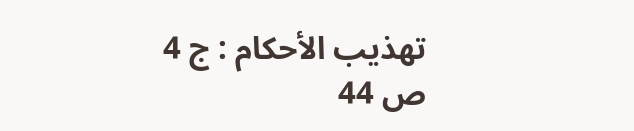تهذيب الأحكام : ج 4 ص 44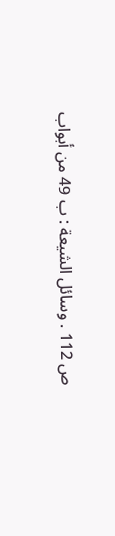ص 112 . وسائل الشيعة : ب 49 من أبواب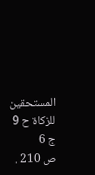المستحقين للزكاة ح 9 ج 6
ص 210 .